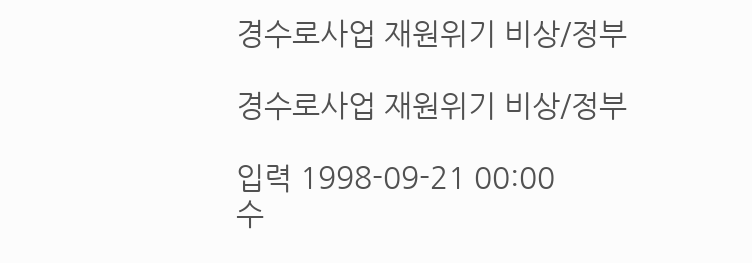경수로사업 재원위기 비상/정부

경수로사업 재원위기 비상/정부

입력 1998-09-21 00:00
수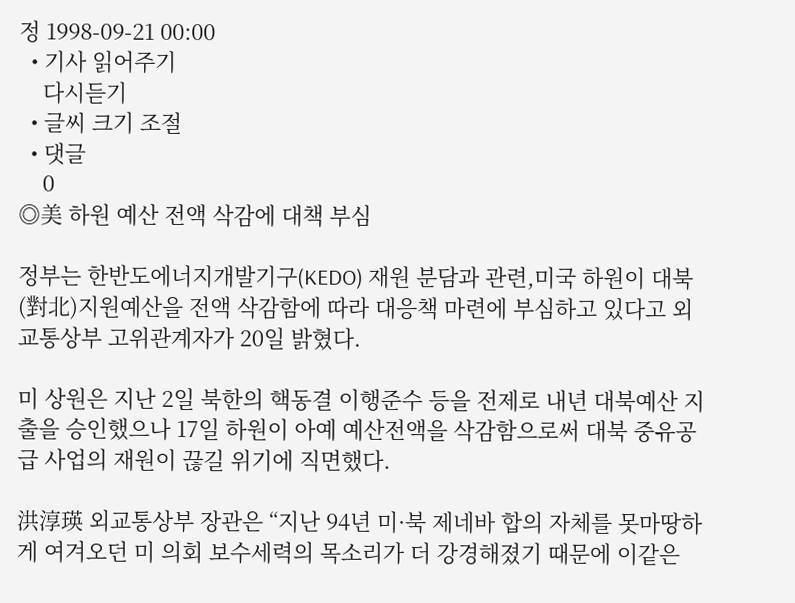정 1998-09-21 00:00
  • 기사 읽어주기
    다시듣기
  • 글씨 크기 조절
  • 댓글
    0
◎美 하원 예산 전액 삭감에 대책 부심

정부는 한반도에너지개발기구(KEDO) 재원 분담과 관련,미국 하원이 대북(對北)지원예산을 전액 삭감함에 따라 대응책 마련에 부심하고 있다고 외교통상부 고위관계자가 20일 밝혔다.

미 상원은 지난 2일 북한의 핵동결 이행준수 등을 전제로 내년 대북예산 지출을 승인했으나 17일 하원이 아예 예산전액을 삭감함으로써 대북 중유공급 사업의 재원이 끊길 위기에 직면했다.

洪淳瑛 외교통상부 장관은 “지난 94년 미·북 제네바 합의 자체를 못마땅하게 여겨오던 미 의회 보수세력의 목소리가 더 강경해졌기 때문에 이같은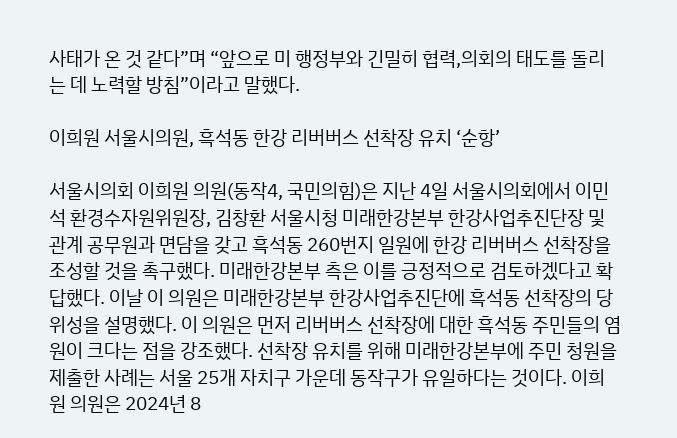사태가 온 것 같다”며 “앞으로 미 행정부와 긴밀히 협력,의회의 태도를 돌리는 데 노력할 방침”이라고 말했다.

이희원 서울시의원, 흑석동 한강 리버버스 선착장 유치 ‘순항’

서울시의회 이희원 의원(동작4, 국민의힘)은 지난 4일 서울시의회에서 이민석 환경수자원위원장, 김창환 서울시청 미래한강본부 한강사업추진단장 및 관계 공무원과 면담을 갖고 흑석동 260번지 일원에 한강 리버버스 선착장을 조성할 것을 촉구했다. 미래한강본부 측은 이를 긍정적으로 검토하겠다고 확답했다. 이날 이 의원은 미래한강본부 한강사업추진단에 흑석동 선착장의 당위성을 설명했다. 이 의원은 먼저 리버버스 선착장에 대한 흑석동 주민들의 염원이 크다는 점을 강조했다. 선착장 유치를 위해 미래한강본부에 주민 청원을 제출한 사례는 서울 25개 자치구 가운데 동작구가 유일하다는 것이다. 이희원 의원은 2024년 8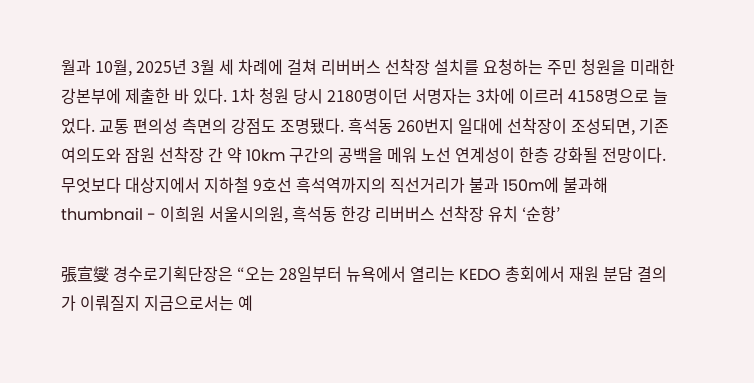월과 10월, 2025년 3월 세 차례에 걸쳐 리버버스 선착장 설치를 요청하는 주민 청원을 미래한강본부에 제출한 바 있다. 1차 청원 당시 2180명이던 서명자는 3차에 이르러 4158명으로 늘었다. 교통 편의성 측면의 강점도 조명됐다. 흑석동 260번지 일대에 선착장이 조성되면, 기존 여의도와 잠원 선착장 간 약 10km 구간의 공백을 메워 노선 연계성이 한층 강화될 전망이다. 무엇보다 대상지에서 지하철 9호선 흑석역까지의 직선거리가 불과 150m에 불과해
thumbnail - 이희원 서울시의원, 흑석동 한강 리버버스 선착장 유치 ‘순항’

張宣燮 경수로기획단장은 “오는 28일부터 뉴욕에서 열리는 KEDO 총회에서 재원 분담 결의가 이뤄질지 지금으로서는 예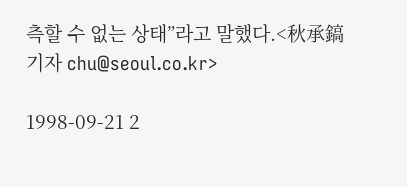측할 수 없는 상태”라고 말했다.<秋承鎬 기자 chu@seoul.co.kr>

1998-09-21 2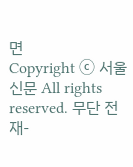면
Copyright ⓒ 서울신문 All rights reserved. 무단 전재-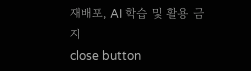재배포, AI 학습 및 활용 금지
close button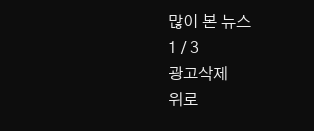많이 본 뉴스
1 / 3
광고삭제
위로